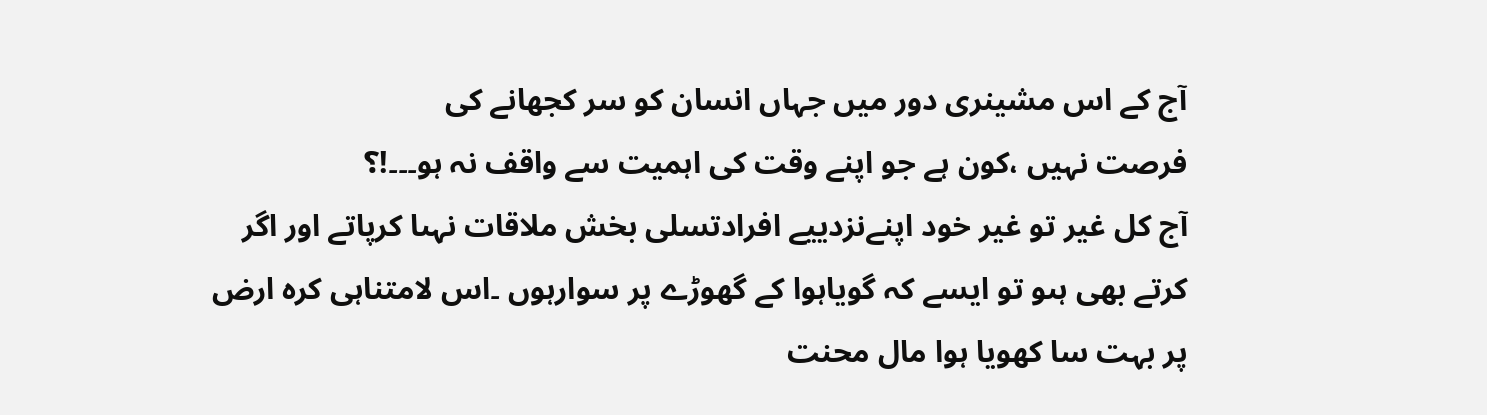آج کے اس مشینری دور میں جہاں انسان کو سر کجھانے کی
فرصت نہیں ،کون ہے جو اپنے وقت کی اہمیت سے واقف نہ ہو۔۔۔!؟
آج کل غیر تو غیر خود اپنےنزدییے افرادتسلی بخش ملاقات نہںا کرپاتے اور اگر
کرتے بھی ہںو تو ایسے کہ گویاہوا کے گھوڑے پر سوارہوں ۔اس لامتناہی کرہ ارض
پر بہت سا کھویا ہوا مال محنت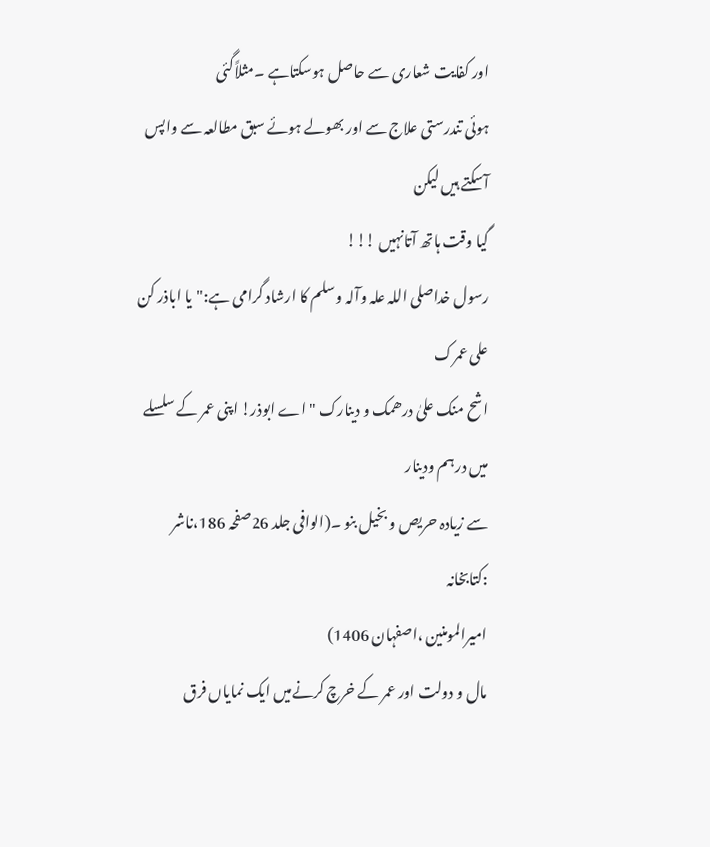اور کفایت شعاری سے حاصل ہوسکتاہے ۔مثلاًگئی
ہوئی تندرستی علاج سے اور بھولے ہوئے سبق مطالعہ سے واپس آسکتے ہیں لیکن
گیا وقت ہاتھ آتانہیں !!!
رسول خداصلی اللہ علہ وآلہ وسلم کا ارشاد گرامی ہے:"یا اباذر کن علی عمرک
اشح منک علیٰ درھمک و دینارک "اے ابوذر! اپنی عمر کے سلسلے میں درہم ودینار
سے زیادہ حریص و بخیل بنو ۔(الوافی جلد 26صفحہ 186،ناشر :کتابخانہ
امیرالمومنین ،اصفہان 1406)
مال و دولت اور عمر کے خرچ کرنےمیں ایک نمایاں فرق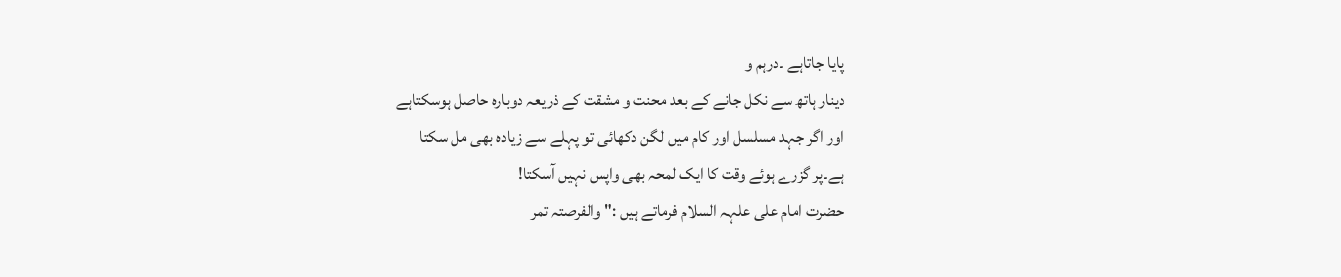پایا جاتاہے ۔درہم و
دینار ہاتھ سے نکل جانے کے بعد محنت و مشقت کے ذریعہ دوبارہ حاصل ہوسکتاہے
اور اگر جہد مسلسل اور کام میں لگن دکھائی تو پہلے سے زیادہ بھی مل سکتا
ہے۔پر گزرے ہوئے وقت کا ایک لمحہ بھی واپس نہیں آسکتا!
حضرت امام علی علہہ السلام فرماتے ہیں :"والفرصتہ تمر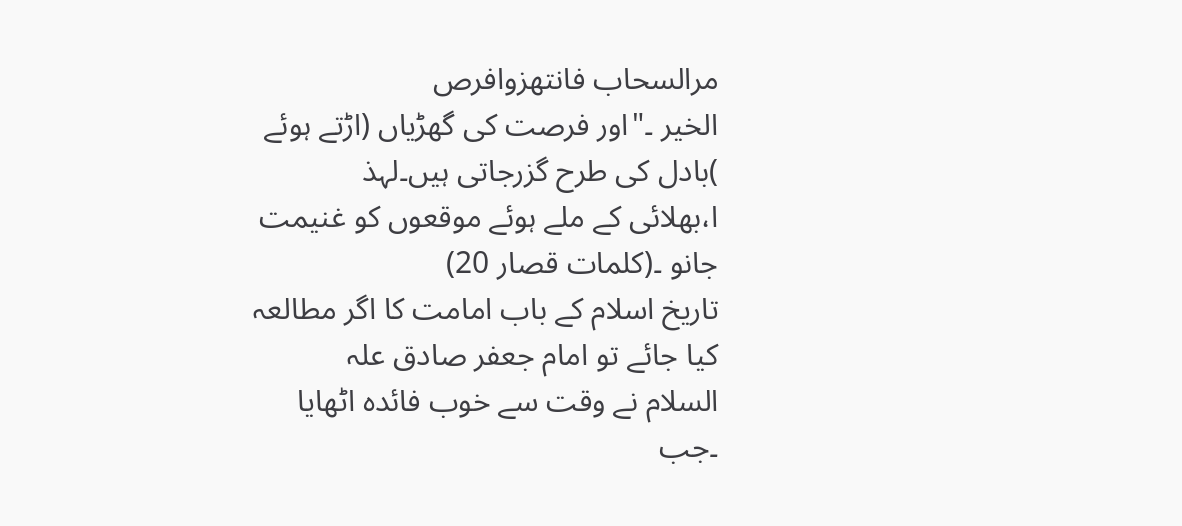مرالسحاب فانتھزوافرص
الخیر ۔"اور فرصت کی گھڑیاں (اڑتے ہوئے )بادل کی طرح گزرجاتی ہیں۔لہذ
ا،بھلائی کے ملے ہوئے موقعوں کو غنیمت جانو ۔(کلمات قصار 20)
تاریخ اسلام کے باب امامت کا اگر مطالعہ کیا جائے تو امام جعفر صادق علہ
السلام نے وقت سے خوب فائدہ اٹھایا ۔جب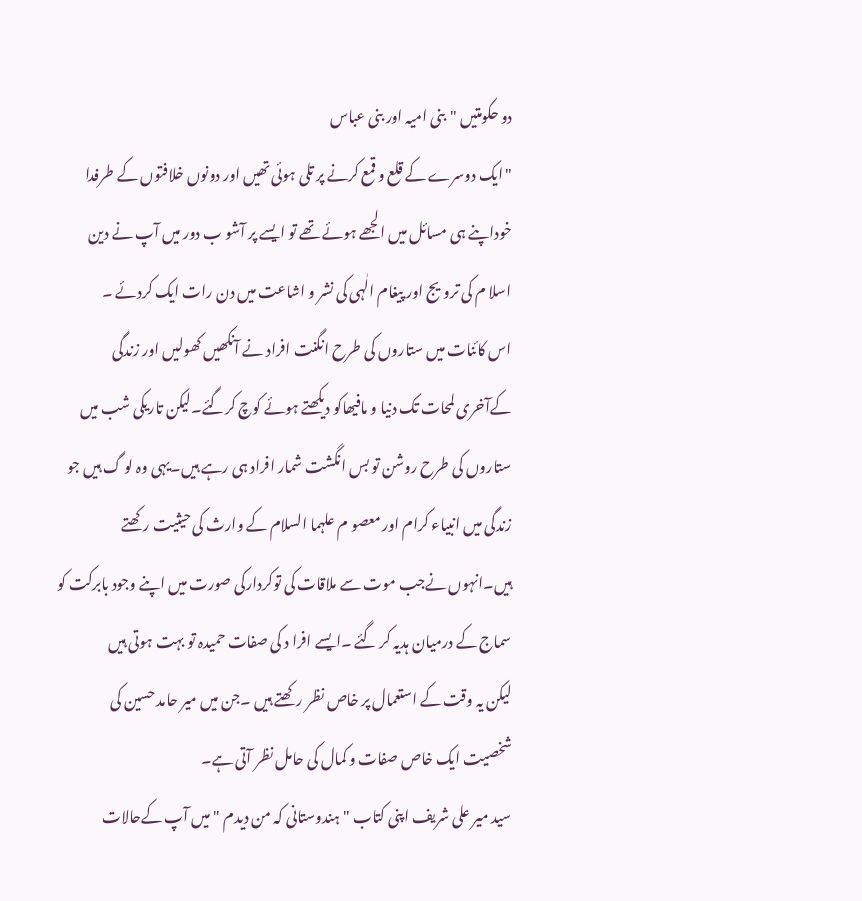دو حکومتیں "بنی امیہ اور بنی عباس
"ایک دوسرے کے قلع و قمع کرنے پر تلی ہوئی تھیں اور دونوں خلافتوں کے طرفدا
خوداپنے ہی مسائل میں الجھے ہوئے تھے تو ایسے پر آشو ب دور میں آپ نے دین
اسلا م کی ترویج اور پیغام الٰہی کی نشر و اشاعت میں دن رات ایک کردئے ۔
اس کائنات میں ستاروں کی طرح انگنت افراد نے آنکھیں کھولیں اور زندگی
کےآخری لمحات تک دنیا و مافیھاکو دیکھتے ہوئے کوچ کرگئے۔لیکن تاریکی شب میں
ستاروں کی طرح روشن تو بس انگشت شمار افراد ہی رہے ہیں۔یہی وہ لو گ ہیں جو
زندگی میں انبیاء کرام اور معصو م علہما السلام کے وارث کی حیثیت رکھتے
ہیں۔انہوں نےجب موت سے ملاقات کی توکردارکی صورت میں اپنے وجود بابرکت کو
سماج کے درمیان ہدیہ کر گئے ۔ایسے افرا د کی صفات حمیدہ تو بہت ہوتی ہیں
لیکن یہ وقت کے استعمال پر خاص نظر رکھتے ہیں ۔جن میں میر حامد حسین کی
شخصیت ایک خاص صفات و کمال کی حامل نظر آتی ہے۔
سید میر علی شریف اپنی کتاب "ہندوستانی کہ من دیدم "میں آپ کےحالات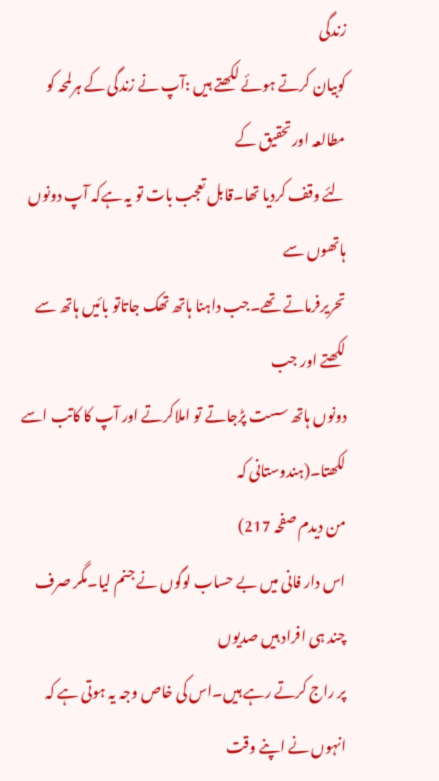زندگی
کوبیان کرتے ہوئے لکھتے ہیں :آپ نے زندگی کے ہرلمحہ کو مطالعہ اورتحقیق کے
لئے وقف کردیا تھا۔قابل تعجب بات تو یہ ہےکہ آپ دونوں ہاتھوں سے
تحریرفرماتے تھے۔جب داہنا ہاتھ تھک جاتاتو بائیں ہاتھ سے لکھتے اور جب
دونوں ہاتھ سست پڑجاتے تو املاکرتے اور آپ کا کاتب اسے لکھتا۔(ہندوستانی کہ
من دیدم صفحہ 217)
اس دار فانی میں بے حساب لوگوں نے جنم لیا۔مگر صرف چند ہی افراد ہیں صدیوں
پر راج کرتے رہے ہیں۔اس کی خاص وجہ یہ ہوتی ہے کہ انہوں نے اپنے وقت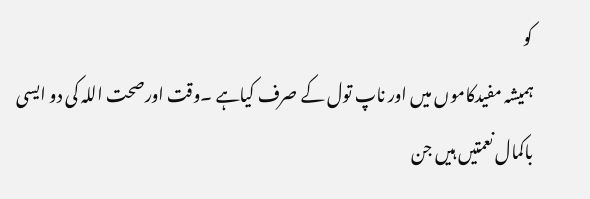کو
ہمیشہ مفیدکاموں میں اور ناپ تول کے صرف کیاہے ۔وقت اورصحت اللہ کی دو ایسی
باکمال نعمتیں ہیں جن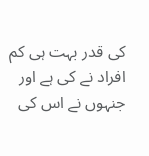کی قدر بہت ہی کم افراد نے کی ہے اور جنہوں نے اس کی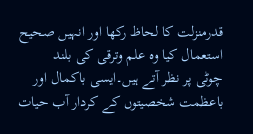قدرمنزلت کا لحاظ رکھا اور انہیں صحیح استعمال کیا وہ علم وترقی کی بلند
چوٹی پر نظر آتے ہیں۔ایسی باکمال اور باعظمت شخصیتوں کے کردار آب حیات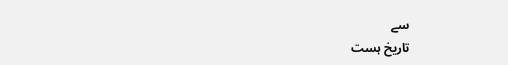سے
تاریخ ہست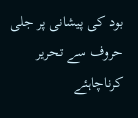بود کی پیشانی پر جلی حروف سے تحریر کرناچاہئے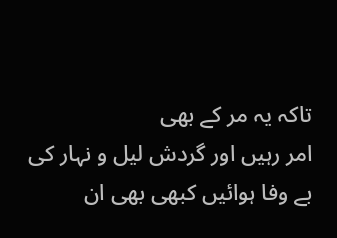تاکہ یہ مر کے بھی
امر رہیں اور گردش لیل و نہار کی بے وفا ہوائیں کبھی بھی ان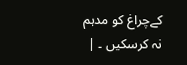کےچراغ کو مدہم
نہ کرسکیں ۔ |